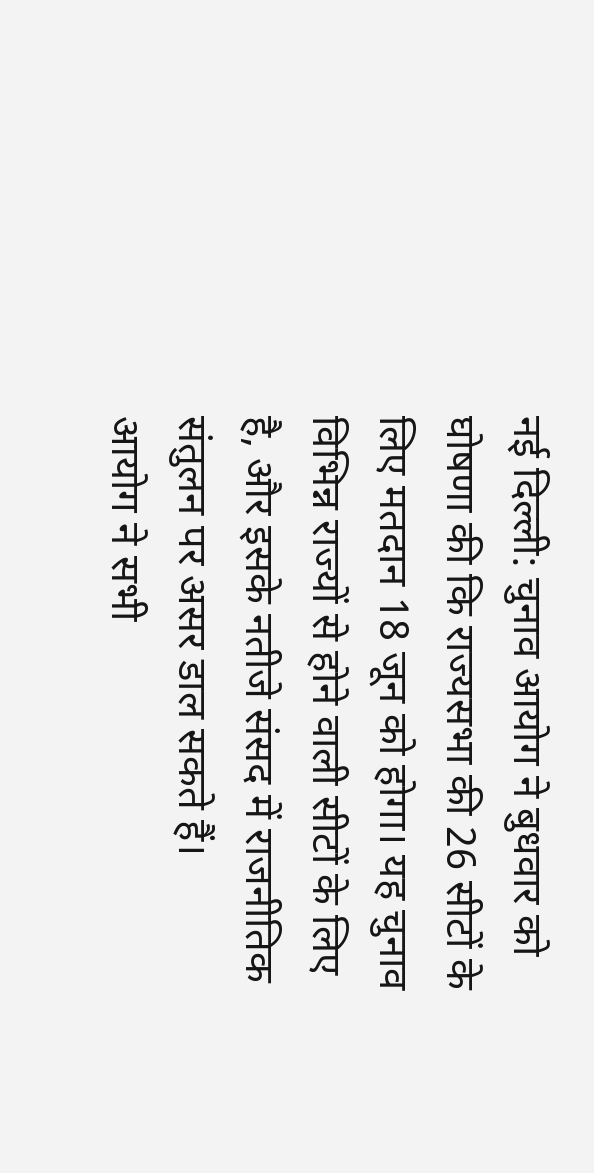नई दिल्ली: चुनाव आयोग ने बुधवार को घोषणा की कि राज्यसभा की 26 सीटों के लिए मतदान 18 जून को होगा। यह चुनाव विभिन्न राज्यों से होने वाली सीटों के लिए है, और इसके नतीजे संसद में राजनीतिक संतुलन पर असर डाल सकते हैं।
आयोग ने सभी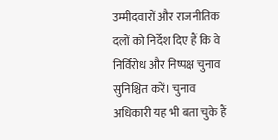उम्मीदवारों और राजनीतिक दलों को निर्देश दिए हैं कि वे निर्विरोध और निष्पक्ष चुनाव सुनिश्चित करें। चुनाव अधिकारी यह भी बता चुके हैं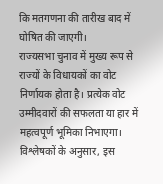कि मतगणना की तारीख बाद में घोषित की जाएगी।
राज्यसभा चुनाव में मुख्य रूप से राज्यों के विधायकों का वोट निर्णायक होता है। प्रत्येक वोट उम्मीदवारों की सफलता या हार में महत्वपूर्ण भूमिका निभाएगा।
विश्लेषकों के अनुसार, इस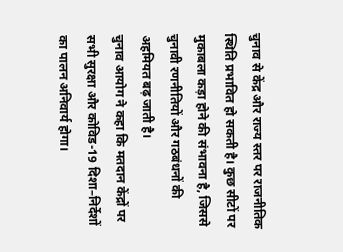चुनाव से केंद्र और राज्य स्तर पर राजनीतिक स्थिति प्रभावित हो सकती है। कुछ सीटों पर मुकाबला कड़ा होने की संभावना है, जिससे चुनावी रणनीतियों और गठबंधनों की अहमियत बढ़ जाती है।
चुनाव आयोग ने कहा कि मतदान केंद्रों पर सभी सुरक्षा और कोविड-19 दिशा–निर्देशों का पालन अनिवार्य होगा।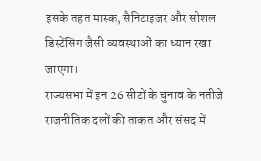इसके तहत मास्क, सैनिटाइजर और सोशल डिस्टेंसिंग जैसी व्यवस्थाओं का ध्यान रखा जाएगा।
राज्यसभा में इन 26 सीटों के चुनाव के नतीजे राजनीतिक दलों की ताकत और संसद में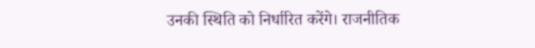उनकी स्थिति को निर्धारित करेंगे। राजनीतिक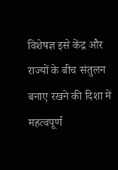विशेषज्ञ इसे केंद्र और राज्यों के बीच संतुलन बनाए रखने की दिशा में महत्वपूर्ण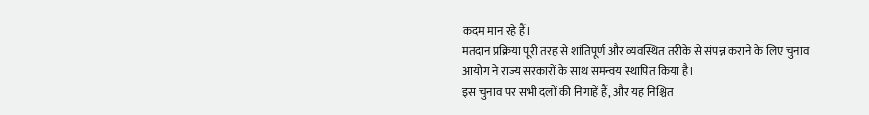कदम मान रहे हैं।
मतदान प्रक्रिया पूरी तरह से शांतिपूर्ण और व्यवस्थित तरीके से संपन्न कराने के लिए चुनाव आयोग ने राज्य सरकारों के साथ समन्वय स्थापित किया है।
इस चुनाव पर सभी दलों की निगाहें हैं, और यह निश्चित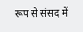रूप से संसद में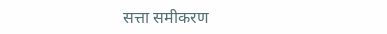सत्ता समीकरण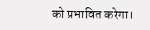को प्रभावित करेगा।